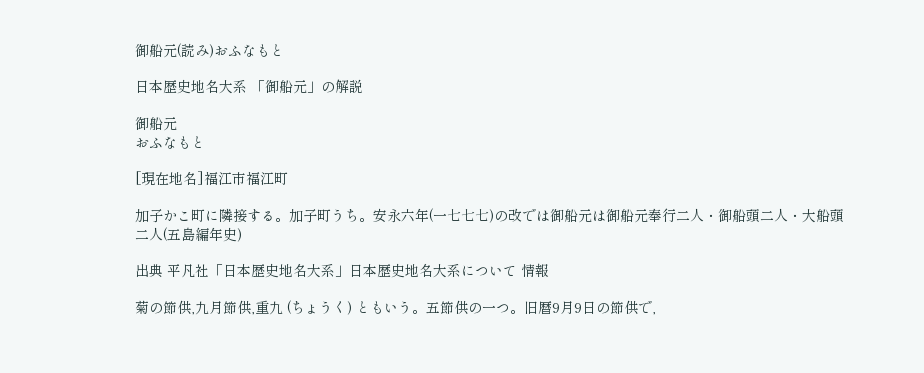御船元(読み)おふなもと

日本歴史地名大系 「御船元」の解説

御船元
おふなもと

[現在地名]福江市福江町

加子かこ町に隣接する。加子町うち。安永六年(一七七七)の改では御船元は御船元奉行二人・御船頭二人・大船頭二人(五島編年史)

出典 平凡社「日本歴史地名大系」日本歴史地名大系について 情報

菊の節供,九月節供,重九 (ちょうく) ともいう。五節供の一つ。旧暦9月9日の節供で,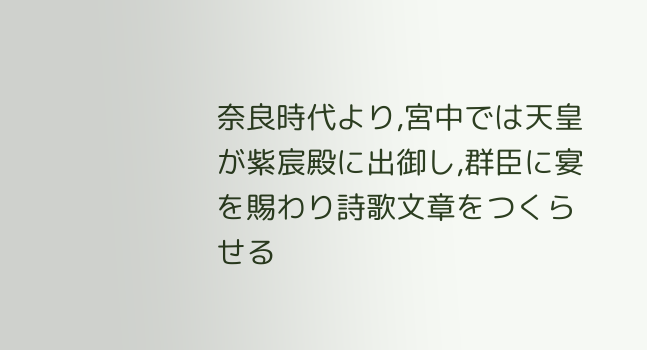奈良時代より,宮中では天皇が紫宸殿に出御し,群臣に宴を賜わり詩歌文章をつくらせる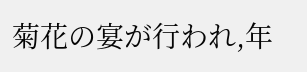菊花の宴が行われ,年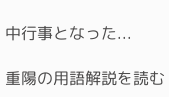中行事となった...

重陽の用語解説を読む